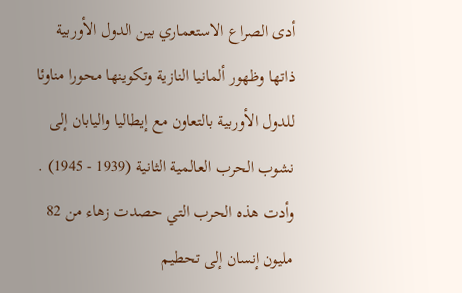أدى الصراع الاستعماري بين الدول الأوربية ذاتها وظهور ألمانيا النازية وتكوينها محورا مناوئا للدول الأوربية بالتعاون مع إيطاليا واليابان إلى نشوب الحرب العالمية الثانية (1939 - 1945) . وأدت هذه الحرب التي حصدت زهاء من 82 مليون إنسان إلى تحطيم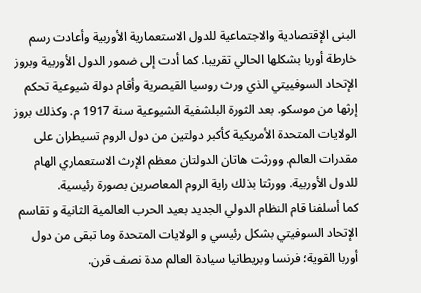البنى الإقتصادية والاجتماعية للدول الاستعمارية الأوربية وأعادت رسم خارطة أوربا بشكلها الحالي تقريبا. كما أدت إلى ضمور الدول الأوربية وبروز الإتحاد السوفييتي الذي ورث روسيا القيصرية وأقام دولة شيوعية تحكم إرثها من موسكو. بعد الثورة البلشفية الشيوعية سنة 1917 م. وكذلك بروز الولايات المتحدة الأمريكية كأكبر دولتين من دول الروم تسيطران على مقدرات العالم. وورثت هاتان الدولتان معظم الإرث الاستعماري الهام للدول الأوربية. وورثتا بذلك راية الروم المعاصرين بصورة رئيسية.
كما أسلفنا قام النظام الدولي الجديد بعيد الحرب العالمية الثانية و تقاسم الإتحاد السوفيتي بشكل رئيسي و الولايات المتحدة وما تبقى من دول أوربا القوية؛ فرنسا وبريطانيا سيادة العالم مدة نصف قرن.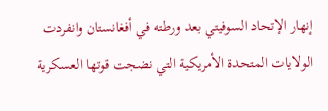إنهار الإتحاد السوفيتي بعد ورطته في أفغانستان وانفردت الولايات المتحدة الأمريكية التي نضجت قوتها العسكرية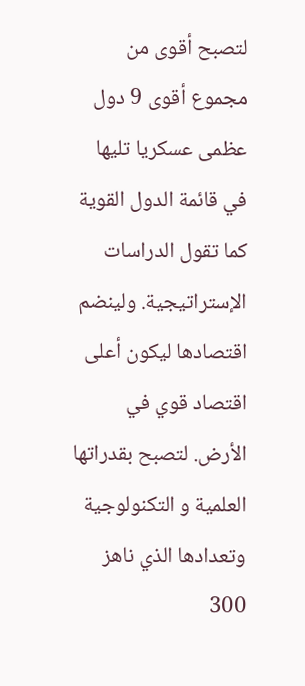لتصبح أقوى من مجموع أقوى 9 دول عظمى عسكريا تليها في قائمة الدول القوية كما تقول الدراسات الإستراتيجية. ولينضم اقتصادها ليكون أعلى اقتصاد قوي في الأرض. لتصبح بقدراتها العلمية و التكنولوجية وتعدادها الذي ناهز 300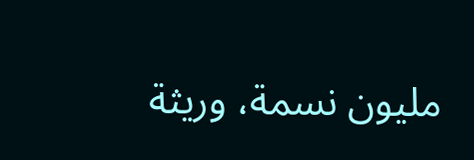مليون نسمة، وريثة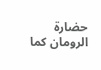حضارة الرومان كما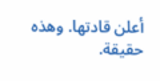أعلن قادتها. وهذه حقيقة.